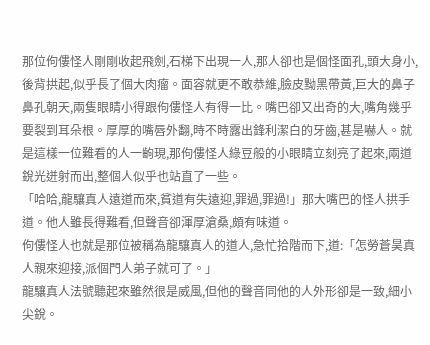那位佝僂怪人剛剛收起飛劍,石梯下出現一人,那人卻也是個怪面孔,頭大身小,後背拱起,似乎長了個大肉瘤。面容就更不敢恭維,臉皮黝黑帶黃,巨大的鼻子鼻孔朝天,兩隻眼睛小得跟佝僂怪人有得一比。嘴巴卻又出奇的大,嘴角幾乎要裂到耳朵根。厚厚的嘴唇外翻,時不時露出鋒利潔白的牙齒,甚是嚇人。就是這樣一位難看的人一齣現,那佝僂怪人綠豆般的小眼睛立刻亮了起來,兩道銳光迸射而出,整個人似乎也站直了一些。
「哈哈,龍驤真人遠道而來,貧道有失遠迎,罪過,罪過!」那大嘴巴的怪人拱手道。他人雖長得難看,但聲音卻渾厚滄桑,頗有味道。
佝僂怪人也就是那位被稱為龍驤真人的道人,急忙拾階而下,道:「怎勞蒼昊真人親來迎接,派個門人弟子就可了。」
龍驤真人法號聽起來雖然很是威風,但他的聲音同他的人外形卻是一致,細小尖銳。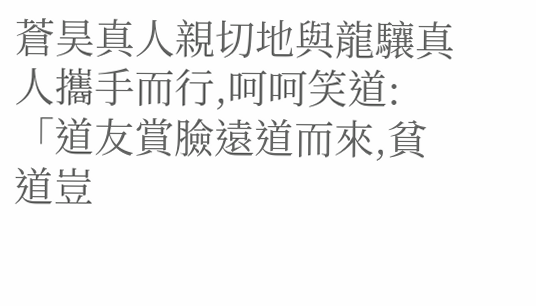蒼昊真人親切地與龍驤真人攜手而行,呵呵笑道:「道友賞臉遠道而來,貧道豈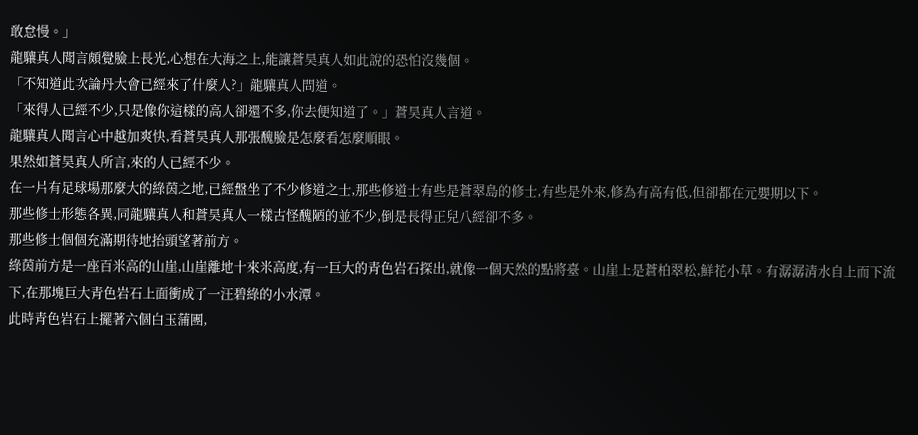敢怠慢。」
龍驤真人聞言頗覺臉上長光,心想在大海之上,能讓蒼昊真人如此說的恐怕沒幾個。
「不知道此次論丹大會已經來了什麼人?」龍驤真人問道。
「來得人已經不少,只是像你這樣的高人卻還不多,你去便知道了。」蒼昊真人言道。
龍驤真人聞言心中越加爽快,看蒼昊真人那張醜臉是怎麼看怎麼順眼。
果然如蒼昊真人所言,來的人已經不少。
在一片有足球場那麼大的綠茵之地,已經盤坐了不少修道之士,那些修道士有些是蒼翠島的修士,有些是外來,修為有高有低,但卻都在元嬰期以下。
那些修士形態各異,同龍驤真人和蒼昊真人一樣古怪醜陋的並不少,倒是長得正兒八經卻不多。
那些修士個個充滿期待地抬頭望著前方。
綠茵前方是一座百米高的山崖,山崖離地十來米高度,有一巨大的青色岩石探出,就像一個天然的點將臺。山崖上是蒼柏翠松,鮮花小草。有潺潺清水自上而下流下,在那塊巨大青色岩石上面衝成了一汪碧綠的小水潭。
此時青色岩石上擺著六個白玉蒲團,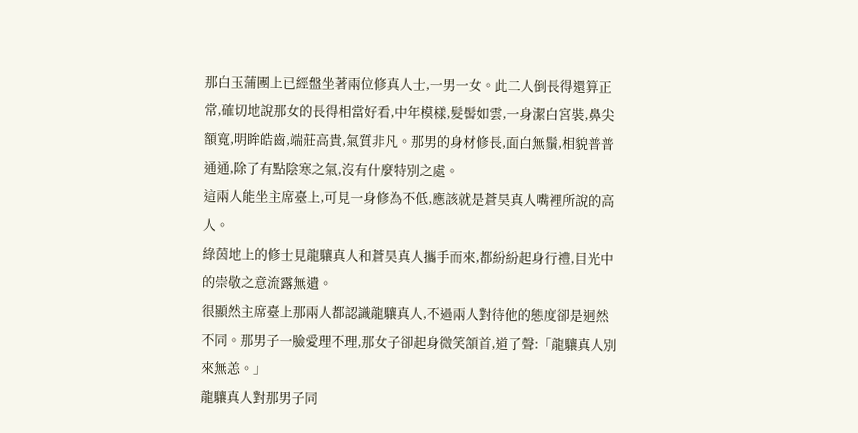那白玉蒲團上已經盤坐著兩位修真人士,一男一女。此二人倒長得還算正常,確切地說那女的長得相當好看,中年模樣,髮髻如雲,一身潔白宮裝,鼻尖額寬,明眸皓齒,端莊高貴,氣質非凡。那男的身材修長,面白無鬚,相貌普普通通,除了有點陰寒之氣,沒有什麼特別之處。
這兩人能坐主席臺上,可見一身修為不低,應該就是蒼昊真人嘴裡所說的高人。
綠茵地上的修士見龍驤真人和蒼昊真人攜手而來,都紛紛起身行禮,目光中的崇敬之意流露無遺。
很顯然主席臺上那兩人都認識龍驤真人,不過兩人對待他的態度卻是迥然不同。那男子一臉愛理不理,那女子卻起身微笑頷首,道了聲:「龍驤真人別來無恙。」
龍驤真人對那男子同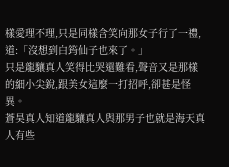樣愛理不理,只是同樣含笑向那女子行了一禮,道:「沒想到白筠仙子也來了。」
只是龍驤真人笑得比哭還難看,聲音又是那樣的細小尖銳,跟美女這麼一打招呼,卻甚是怪異。
蒼昊真人知道龍驤真人與那男子也就是海天真人有些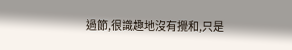過節,很識趣地沒有攪和,只是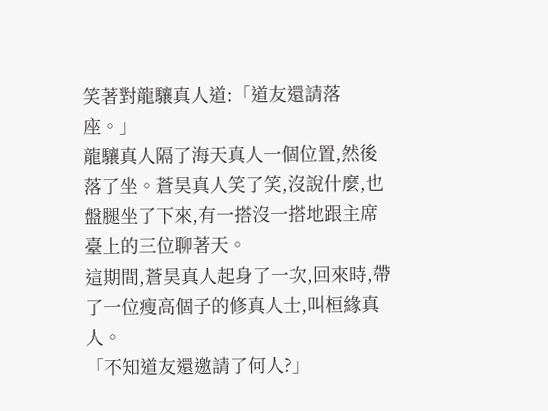笑著對龍驤真人道:「道友還請落座。」
龍驤真人隔了海天真人一個位置,然後落了坐。蒼昊真人笑了笑,沒說什麼,也盤腿坐了下來,有一搭沒一搭地跟主席臺上的三位聊著天。
這期間,蒼昊真人起身了一次,回來時,帶了一位瘦高個子的修真人士,叫桓緣真人。
「不知道友還邀請了何人?」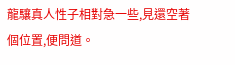龍驤真人性子相對急一些,見還空著個位置,便問道。